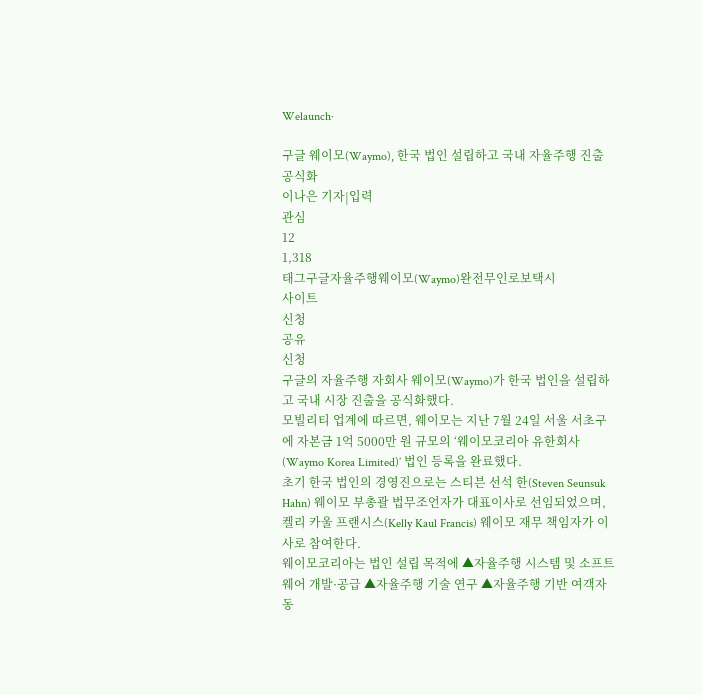Welaunch·

구글 웨이모(Waymo), 한국 법인 설립하고 국내 자율주행 진출 공식화
이나은 기자|입력
관심
12
1,318
태그구글자율주행웨이모(Waymo)완전무인로보택시
사이트
신청
공유
신청
구글의 자율주행 자회사 웨이모(Waymo)가 한국 법인을 설립하고 국내 시장 진출을 공식화했다.
모빌리티 업계에 따르면, 웨이모는 지난 7월 24일 서울 서초구에 자본금 1억 5000만 원 규모의 ‘웨이모코리아 유한회사(Waymo Korea Limited)’ 법인 등록을 완료했다.
초기 한국 법인의 경영진으로는 스티븐 선석 한(Steven Seunsuk Hahn) 웨이모 부총괄 법무조언자가 대표이사로 선임되었으며, 켈리 카울 프랜시스(Kelly Kaul Francis) 웨이모 재무 책임자가 이사로 참여한다.
웨이모코리아는 법인 설립 목적에 ▲자율주행 시스템 및 소프트웨어 개발·공급 ▲자율주행 기술 연구 ▲자율주행 기반 여객자동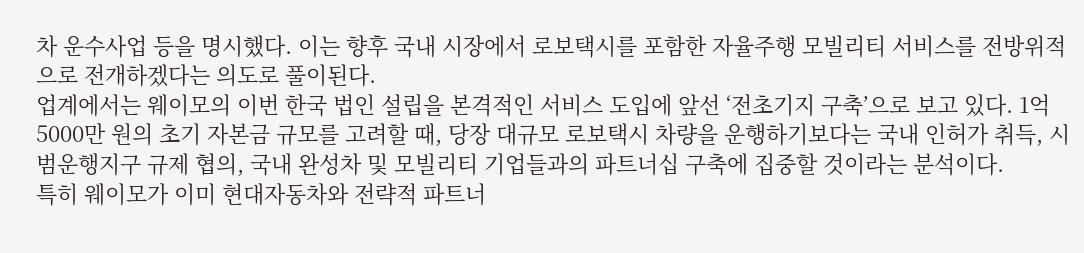차 운수사업 등을 명시했다. 이는 향후 국내 시장에서 로보택시를 포함한 자율주행 모빌리티 서비스를 전방위적으로 전개하겠다는 의도로 풀이된다.
업계에서는 웨이모의 이번 한국 법인 설립을 본격적인 서비스 도입에 앞선 ‘전초기지 구축’으로 보고 있다. 1억 5000만 원의 초기 자본금 규모를 고려할 때, 당장 대규모 로보택시 차량을 운행하기보다는 국내 인허가 취득, 시범운행지구 규제 협의, 국내 완성차 및 모빌리티 기업들과의 파트너십 구축에 집중할 것이라는 분석이다.
특히 웨이모가 이미 현대자동차와 전략적 파트너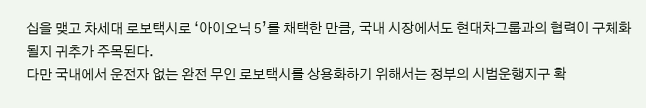십을 맺고 차세대 로보택시로 ‘아이오닉 5’를 채택한 만큼, 국내 시장에서도 현대차그룹과의 협력이 구체화될지 귀추가 주목된다.
다만 국내에서 운전자 없는 완전 무인 로보택시를 상용화하기 위해서는 정부의 시범운행지구 확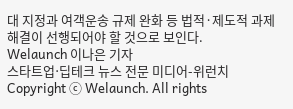대 지정과 여객운송 규제 완화 등 법적·제도적 과제 해결이 선행되어야 할 것으로 보인다.
Welaunch 이나은 기자
스타트업∙딥테크 뉴스 전문 미디어-위런치
Copyright ⓒ Welaunch. All rights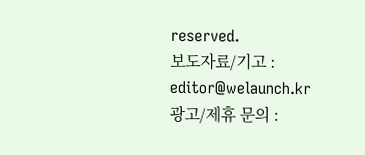reserved.
보도자료/기고 : editor@welaunch.kr
광고/제휴 문의 :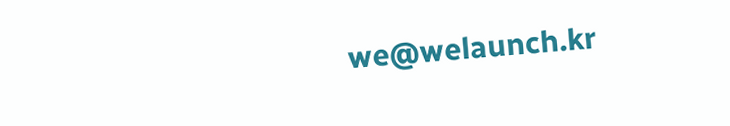we@welaunch.kr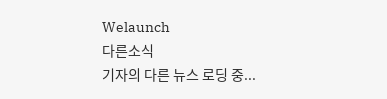Welaunch
다른소식
기자의 다른 뉴스 로딩 중...